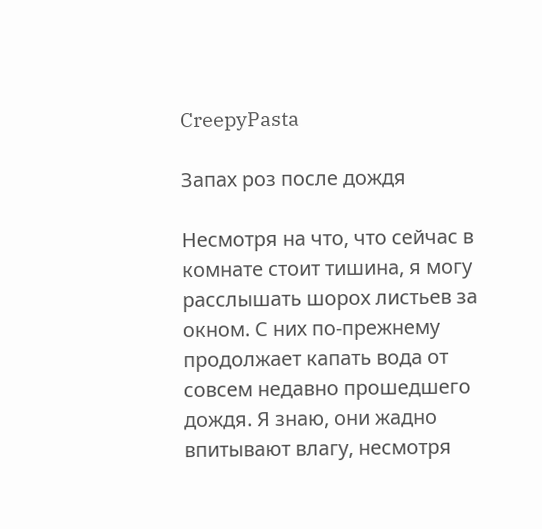CreepyPasta

Запах роз после дождя

Несмотря на что, что сейчас в комнате стоит тишина, я могу расслышать шорох листьев за окном. С них по-прежнему продолжает капать вода от совсем недавно прошедшего дождя. Я знаю, они жадно впитывают влагу, несмотря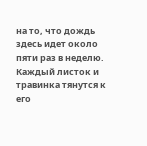на то, что дождь здесь идет около пяти раз в неделю. Каждый листок и травинка тянутся к его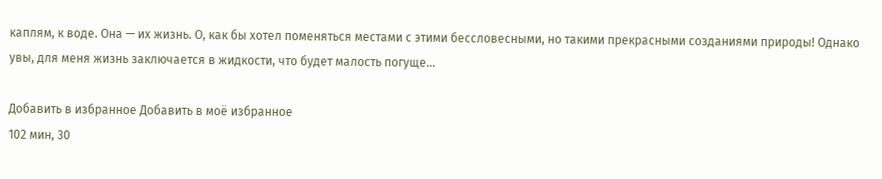каплям, к воде. Она — их жизнь. О, как бы хотел поменяться местами с этими бессловесными, но такими прекрасными созданиями природы! Однако увы, для меня жизнь заключается в жидкости, что будет малость погуще…

Добавить в избранное Добавить в моё избранное
102 мин, 30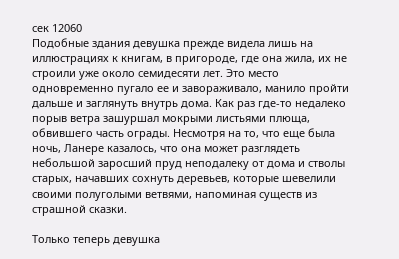сек 12060
Подобные здания девушка прежде видела лишь на иллюстрациях к книгам, в пригороде, где она жила, их не строили уже около семидесяти лет. Это место одновременно пугало ее и завораживало, манило пройти дальше и заглянуть внутрь дома. Как раз где-то недалеко порыв ветра зашуршал мокрыми листьями плюща, обвившего часть ограды. Несмотря на то, что еще была ночь, Ланере казалось, что она может разглядеть небольшой заросший пруд неподалеку от дома и стволы старых, начавших сохнуть деревьев, которые шевелили своими полуголыми ветвями, напоминая существ из страшной сказки.

Только теперь девушка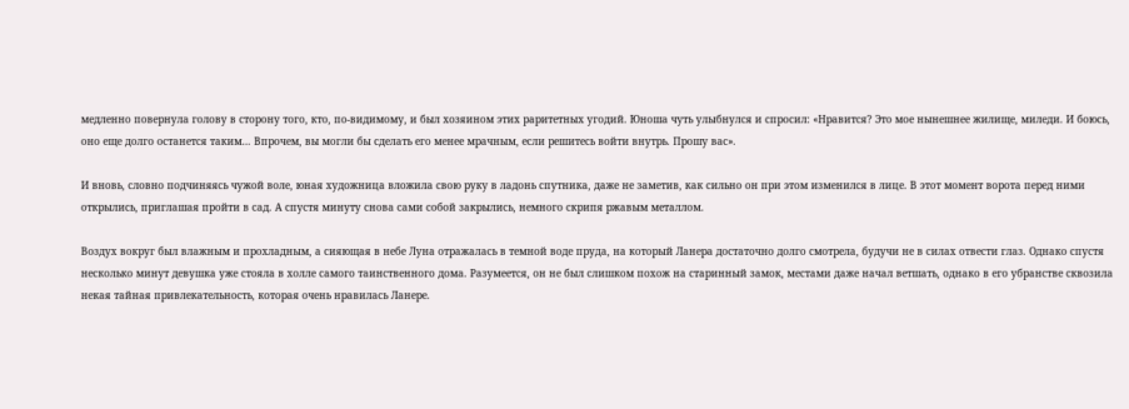медленно повернула голову в сторону того, кто, по-видимому, и был хозяином этих раритетных угодий. Юноша чуть улыбнулся и спросил: «Нравится? Это мое нынешнее жилище, миледи. И боюсь, оно еще долго останется таким… Впрочем, вы могли бы сделать его менее мрачным, если решитесь войти внутрь. Прошу вас».

И вновь, словно подчиняясь чужой воле, юная художница вложила свою руку в ладонь спутника, даже не заметив, как сильно он при этом изменился в лице. В этот момент ворота перед ними открылись, приглашая пройти в сад. А спустя минуту снова сами собой закрылись, немного скрипя ржавым металлом.

Воздух вокруг был влажным и прохладным, а сияющая в небе Луна отражалась в темной воде пруда, на который Ланера достаточно долго смотрела, будучи не в силах отвести глаз. Однако спустя несколько минут девушка уже стояла в холле самого таинственного дома. Разумеется, он не был слишком похож на старинный замок, местами даже начал ветшать, однако в его убранстве сквозила некая тайная привлекательность, которая очень нравилась Ланере.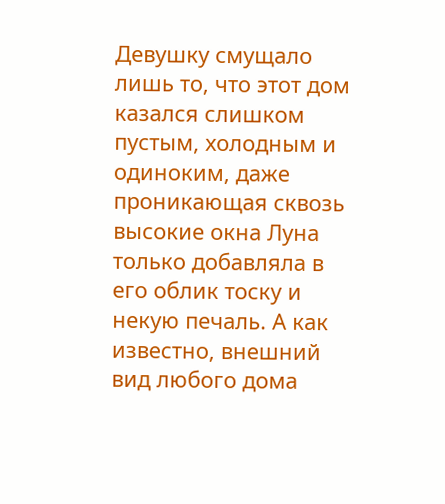Девушку смущало лишь то, что этот дом казался слишком пустым, холодным и одиноким, даже проникающая сквозь высокие окна Луна только добавляла в его облик тоску и некую печаль. А как известно, внешний вид любого дома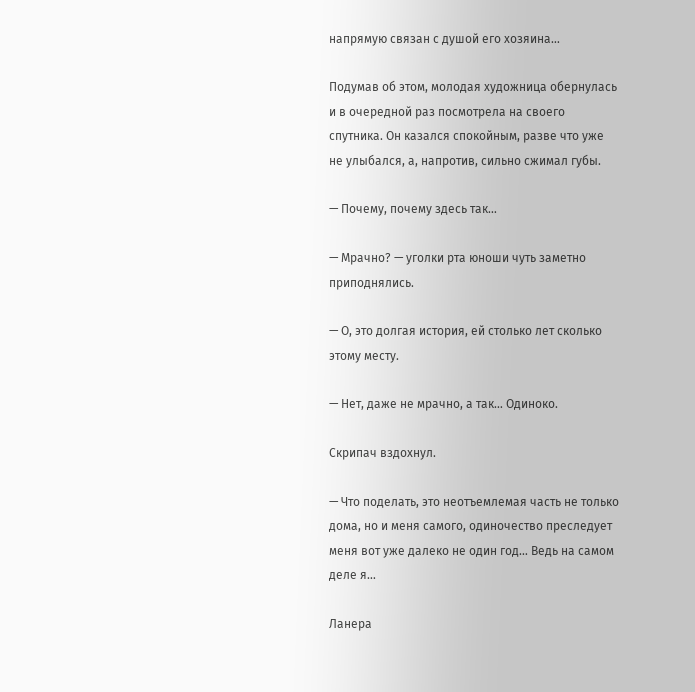напрямую связан с душой его хозяина…

Подумав об этом, молодая художница обернулась и в очередной раз посмотрела на своего спутника. Он казался спокойным, разве что уже не улыбался, а, напротив, сильно сжимал губы.

— Почему, почему здесь так…

— Мрачно? — уголки рта юноши чуть заметно приподнялись.

— О, это долгая история, ей столько лет сколько этому месту.

— Нет, даже не мрачно, а так… Одиноко.

Скрипач вздохнул.

— Что поделать, это неотъемлемая часть не только дома, но и меня самого, одиночество преследует меня вот уже далеко не один год… Ведь на самом деле я…

Ланера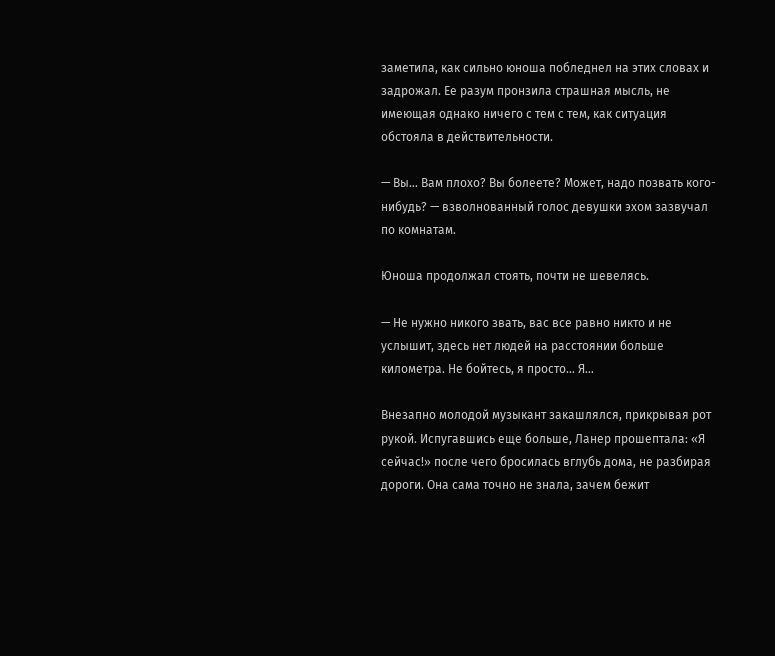заметила, как сильно юноша побледнел на этих словах и задрожал. Ее разум пронзила страшная мысль, не имеющая однако ничего с тем с тем, как ситуация обстояла в действительности.

— Вы… Вам плохо? Вы болеете? Может, надо позвать кого-нибудь? — взволнованный голос девушки эхом зазвучал по комнатам.

Юноша продолжал стоять, почти не шевелясь.

— Не нужно никого звать, вас все равно никто и не услышит, здесь нет людей на расстоянии больше километра. Не бойтесь, я просто… Я…

Внезапно молодой музыкант закашлялся, прикрывая рот рукой. Испугавшись еще больше, Ланер прошептала: «Я сейчас!» после чего бросилась вглубь дома, не разбирая дороги. Она сама точно не знала, зачем бежит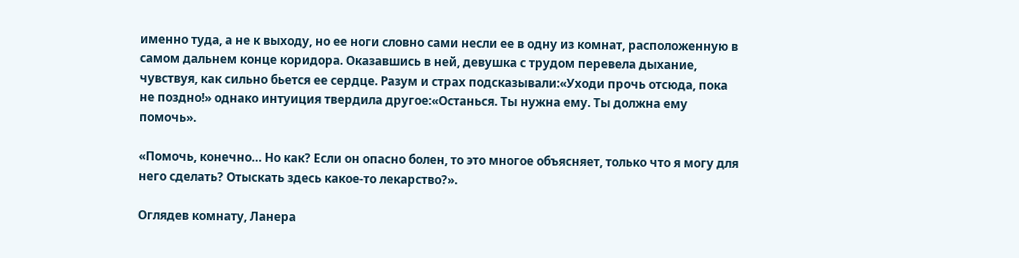именно туда, а не к выходу, но ее ноги словно сами несли ее в одну из комнат, расположенную в самом дальнем конце коридора. Оказавшись в ней, девушка с трудом перевела дыхание, чувствуя, как сильно бьется ее сердце. Разум и страх подсказывали:«Уходи прочь отсюда, пока не поздно!» однако интуиция твердила другое:«Останься. Ты нужна ему. Ты должна ему помочь».

«Помочь, конечно… Но как? Если он опасно болен, то это многое объясняет, только что я могу для него сделать? Отыскать здесь какое-то лекарство?».

Оглядев комнату, Ланера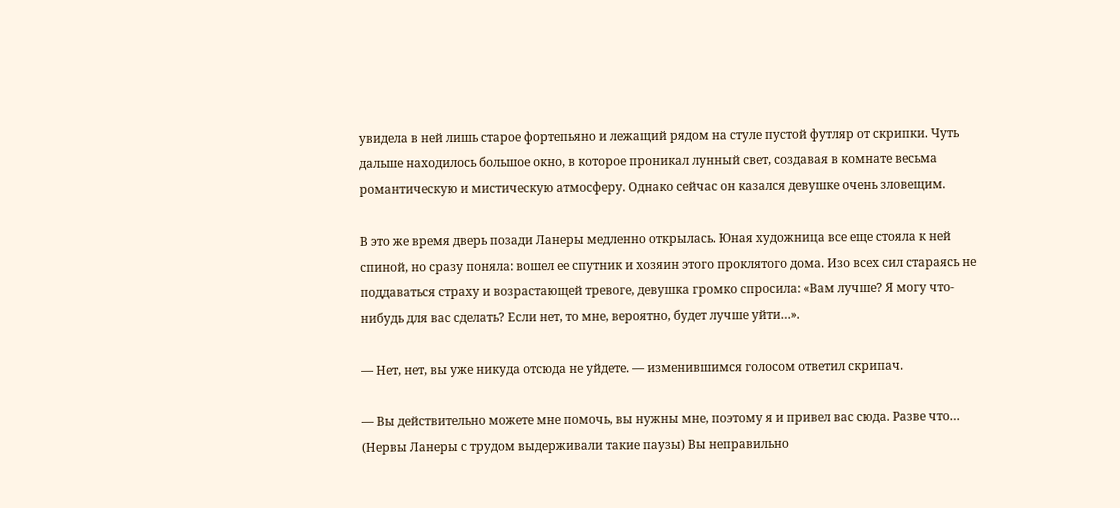увидела в ней лишь старое фортепьяно и лежащий рядом на стуле пустой футляр от скрипки. Чуть дальше находилось большое окно, в которое проникал лунный свет, создавая в комнате весьма романтическую и мистическую атмосферу. Однако сейчас он казался девушке очень зловещим.

В это же время дверь позади Ланеры медленно открылась. Юная художница все еще стояла к ней спиной, но сразу поняла: вошел ее спутник и хозяин этого проклятого дома. Изо всех сил стараясь не поддаваться страху и возрастающей тревоге, девушка громко спросила: «Вам лучше? Я могу что-нибудь для вас сделать? Если нет, то мне, вероятно, будет лучше уйти…».

— Нет, нет, вы уже никуда отсюда не уйдете. — изменившимся голосом ответил скрипач.

— Вы действительно можете мне помочь, вы нужны мне, поэтому я и привел вас сюда. Разве что… (Нервы Ланеры с трудом выдерживали такие паузы) Вы неправильно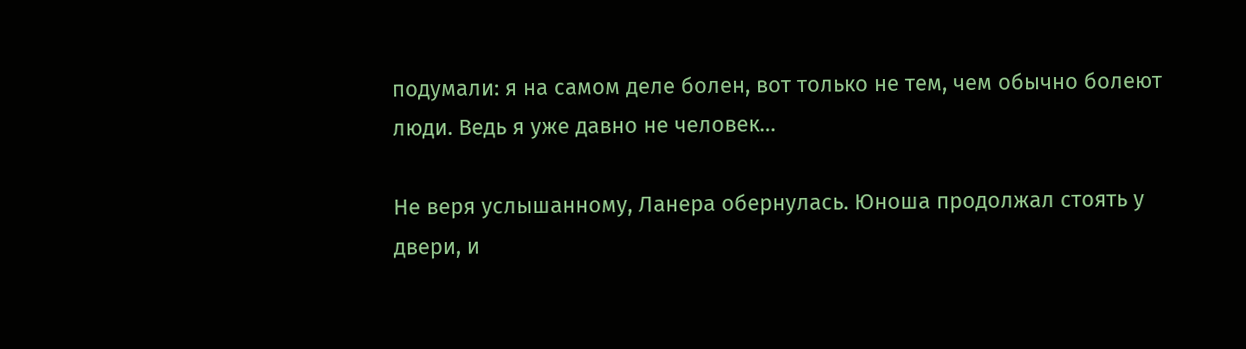подумали: я на самом деле болен, вот только не тем, чем обычно болеют люди. Ведь я уже давно не человек…

Не веря услышанному, Ланера обернулась. Юноша продолжал стоять у двери, и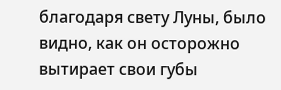благодаря свету Луны, было видно, как он осторожно вытирает свои губы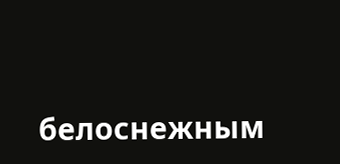белоснежным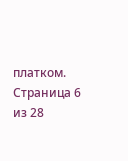платком.
Страница 6 из 28